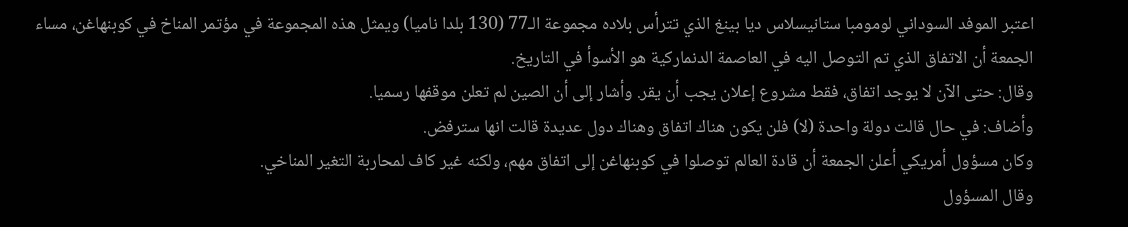اعتبر الموفد السوداني لومومبا ستانيسلاس ديا بينغ الذي تترأس بلاده مجموعة الـ77 (130 بلدا ناميا) ويمثل هذه المجموعة في مؤتمر المناخ في كوبنهاغن، مساء الجمعة أن الاتفاق الذي تم التوصل اليه في العاصمة الدنماركية هو الأسوأ في التاريخ.
وقال: حتى الآن لا يوجد اتفاق، فقط مشروع إعلان يجب أن يقر. وأشار إلى أن الصين لم تعلن موقفها رسميا.
وأضاف: في حال قالت دولة واحدة (لا) فلن يكون هناك اتفاق وهناك دول عديدة قالت انها سترفض.
وكان مسؤول أمريكي أعلن الجمعة أن قادة العالم توصلوا في كوبنهاغن إلى اتفاق مهم، ولكنه غير كاف لمحاربة التغير المناخي.
وقال المسؤول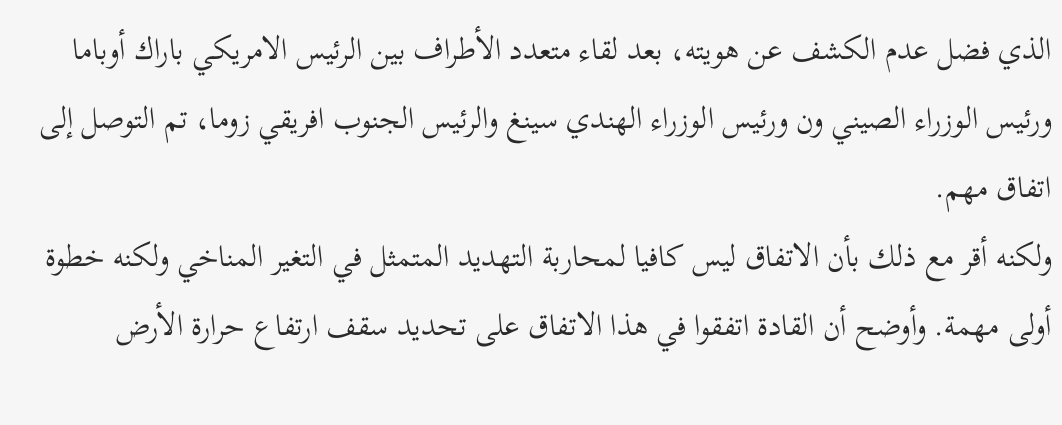الذي فضل عدم الكشف عن هويته، بعد لقاء متعدد الأطراف بين الرئيس الامريكي باراك أوباما ورئيس الوزراء الصيني ون ورئيس الوزراء الهندي سينغ والرئيس الجنوب افريقي زوما، تم التوصل إلى اتفاق مهم.
ولكنه أقر مع ذلك بأن الاتفاق ليس كافيا لمحاربة التهديد المتمثل في التغير المناخي ولكنه خطوة أولى مهمة. وأوضح أن القادة اتفقوا في هذا الاتفاق على تحديد سقف ارتفاع حرارة الأرض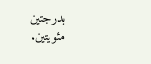بدرجتين مئويتين.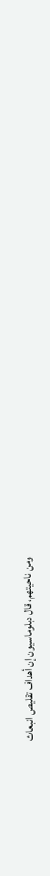ومن ناحيتهم، قال دبلوماسيون إن أهداف تقليص انبعاث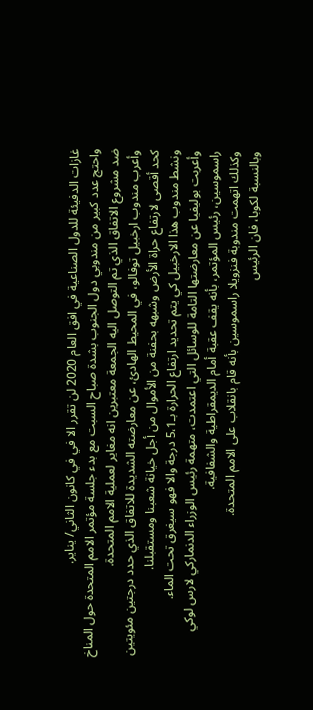غازات الدفيئة للدول الصناعية في افق العام 2020 لن تقرر الا في في كانون الثاني/ يناير.
واحتج عدد كبير من مندوبي دول الجنوب بشدة صباح السبت مع بدء جلسة مؤتمر الامم المتحدة حول المناخ ضد مشروع الاتفاق الذي تم التوصل اليه الجمعة معتبرين انه مغاير لعملية الامم المتحدة.
وأعرب مندوب ارخبيل توفالو، في المحيط الهادئ، عن معارضته الشديدة للاتفاق الذي حدد درجتين مئويتين كحد أقصى لارتفاع حراة الأرض وشبهه بحفنة من الأموال من أجل خيانة شعبنا ومستقبلنا.
ونشط مندوب هذا الارخبيل كي يتم تحديد ارتفاع الحرارة بـ5،1 درجة والا فهو سيغرق تحت الماء.
وأعربت بوليفيا عن معارضتها التامة للوسائل التي اعتمدت، متهمة رئيس الوزراء الدنماركي لارس لوكي راسموسين، رئيس المؤتمر، بأنه يقف عقبة أمام الديمقراطية والشفافية.
وكذلك اتهمت مندوبة فنزويلا راسموسين بأنه قام بانقلاب على الامم المتحدة.
وبالنسبة لكوبا، فان الرئيس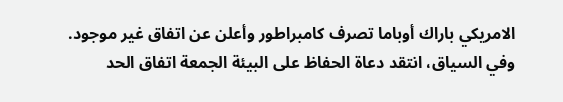الامريكي باراك أوباما تصرف كامبراطور وأعلن عن اتفاق غير موجود.
وفي السياق، انتقد دعاة الحفاظ على البيئة الجمعة اتفاق الحد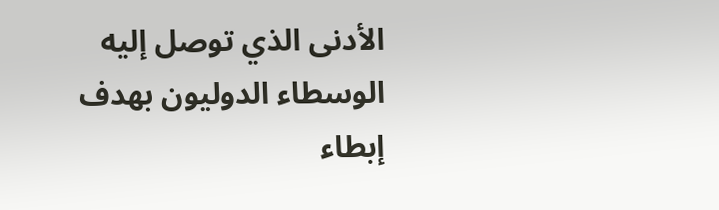الأدنى الذي توصل إليه الوسطاء الدوليون بهدف إبطاء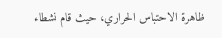ظاهرة الاحتباس الحراري، حيث قام نشطاء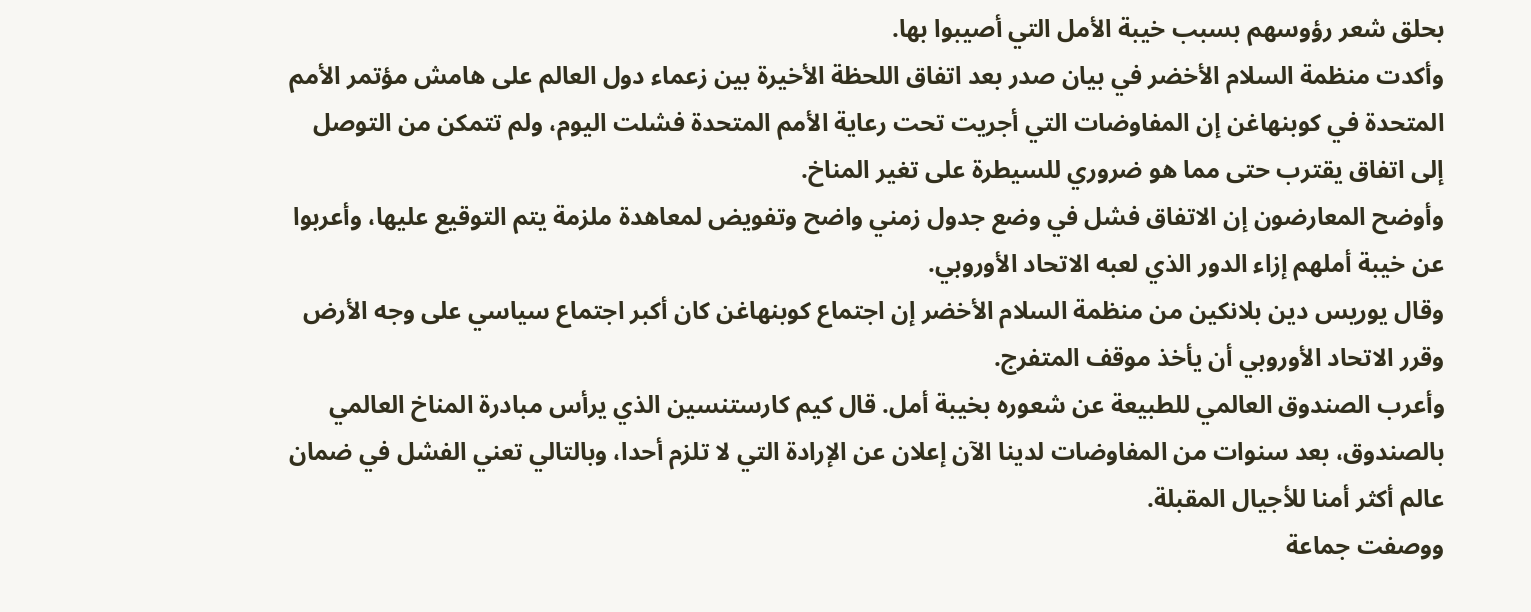بحلق شعر رؤوسهم بسبب خيبة الأمل التي أصيبوا بها.
وأكدت منظمة السلام الأخضر في بيان صدر بعد اتفاق اللحظة الأخيرة بين زعماء دول العالم على هامش مؤتمر الأمم المتحدة في كوبنهاغن إن المفاوضات التي أجريت تحت رعاية الأمم المتحدة فشلت اليوم، ولم تتمكن من التوصل إلى اتفاق يقترب حتى مما هو ضروري للسيطرة على تغير المناخ.
وأوضح المعارضون إن الاتفاق فشل في وضع جدول زمني واضح وتفويض لمعاهدة ملزمة يتم التوقيع عليها، وأعربوا عن خيبة أملهم إزاء الدور الذي لعبه الاتحاد الأوروبي.
وقال يوريس دين بلانكين من منظمة السلام الأخضر إن اجتماع كوبنهاغن كان أكبر اجتماع سياسي على وجه الأرض وقرر الاتحاد الأوروبي أن يأخذ موقف المتفرج.
وأعرب الصندوق العالمي للطبيعة عن شعوره بخيبة أمل. قال كيم كارستنسين الذي يرأس مبادرة المناخ العالمي بالصندوق، بعد سنوات من المفاوضات لدينا الآن إعلان عن الإرادة التي لا تلزم أحدا، وبالتالي تعني الفشل في ضمان عالم أكثر أمنا للأجيال المقبلة.
ووصفت جماعة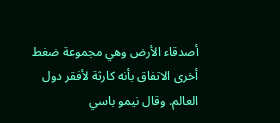أصدقاء الأرض وهي مجموعة ضغط أخرى الاتفاق بأنه كارثة لأفقر دول العالم. وقال نيمو باسي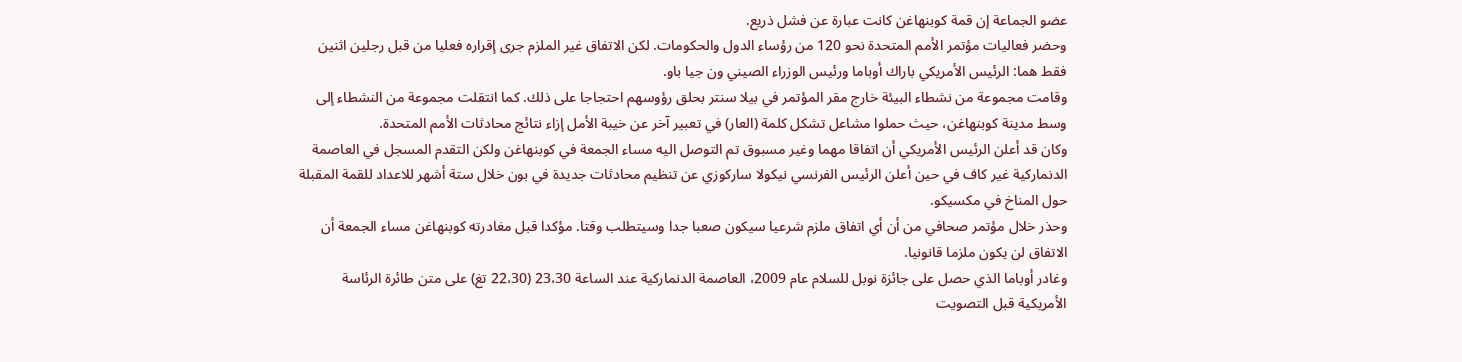عضو الجماعة إن قمة كوبنهاغن كانت عبارة عن فشل ذريع.
وحضر فعاليات مؤتمر الأمم المتحدة نحو 120 من رؤساء الدول والحكومات. لكن الاتفاق غير الملزم جرى إقراره فعليا من قبل رجلين اثنين فقط هما: الرئيس الأمريكي باراك أوباما ورئيس الوزراء الصيني ون جيا باو.
وقامت مجموعة من نشطاء البيئة خارج مقر المؤتمر في بيلا سنتر بحلق رؤوسهم احتجاجا على ذلك. كما انتقلت مجموعة من النشطاء إلى وسط مدينة كوبنهاغن، حيث حملوا مشاعل تشكل كلمة (العار) في تعبير آخر عن خيبة الأمل إزاء نتائج محادثات الأمم المتحدة.
وكان قد أعلن الرئيس الأمريكي أن اتفاقا مهما وغير مسبوق تم التوصل اليه مساء الجمعة في كوبنهاغن ولكن التقدم المسجل في العاصمة الدنماركية غير كاف في حين أعلن الرئيس الفرنسي نيكولا ساركوزي عن تنظيم محادثات جديدة في بون خلال ستة أشهر للاعداد للقمة المقبلة حول المناخ في مكسيكو.
وحذر خلال مؤتمر صحافي من أن أي اتفاق ملزم شرعيا سيكون صعبا جدا وسيتطلب وقتا. مؤكدا قبل مغادرته كوبنهاغن مساء الجمعة أن الاتفاق لن يكون ملزما قانونيا.
وغادر أوباما الذي حصل على جائزة نوبل للسلام عام 2009، العاصمة الدنماركية عند الساعة 23،30 (22،30 تغ) على متن طائرة الرئاسة الأمريكية قبل التصويت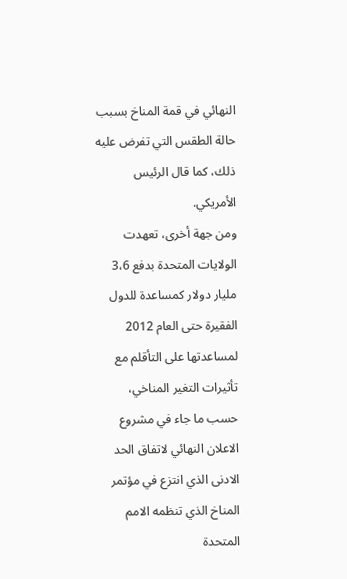النهائي في قمة المناخ بسبب حالة الطقس التي تفرض عليه ذلك، كما قال الرئيس الأمريكي.
ومن جهة أخرى، تعهدت الولايات المتحدة بدفع 3،6 مليار دولار كمساعدة للدول الفقيرة حتى العام 2012 لمساعدتها على التأقلم مع تأثيرات التغير المناخي، حسب ما جاء في مشروع الاعلان النهائي لاتفاق الحد الادنى الذي انتزع في مؤتمر المناخ الذي تنظمه الامم المتحدة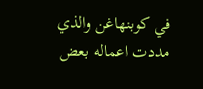في كوبنهاغن والذي مددت اعماله بعض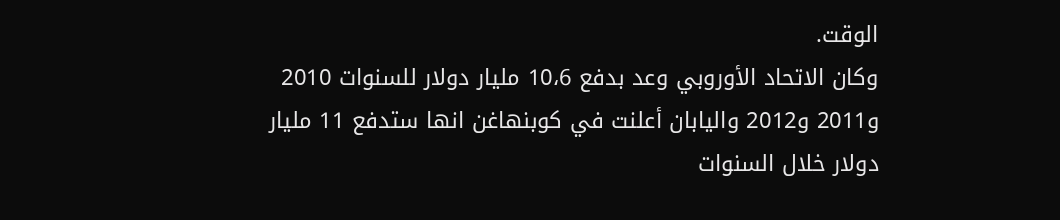الوقت.
وكان الاتحاد الأوروبي وعد بدفع 10،6 مليار دولار للسنوات 2010 و2011 و2012 واليابان أعلنت في كوبنهاغن انها ستدفع 11 مليار دولار خلال السنوات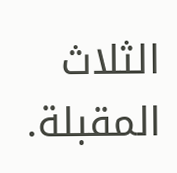الثلاث المقبلة.